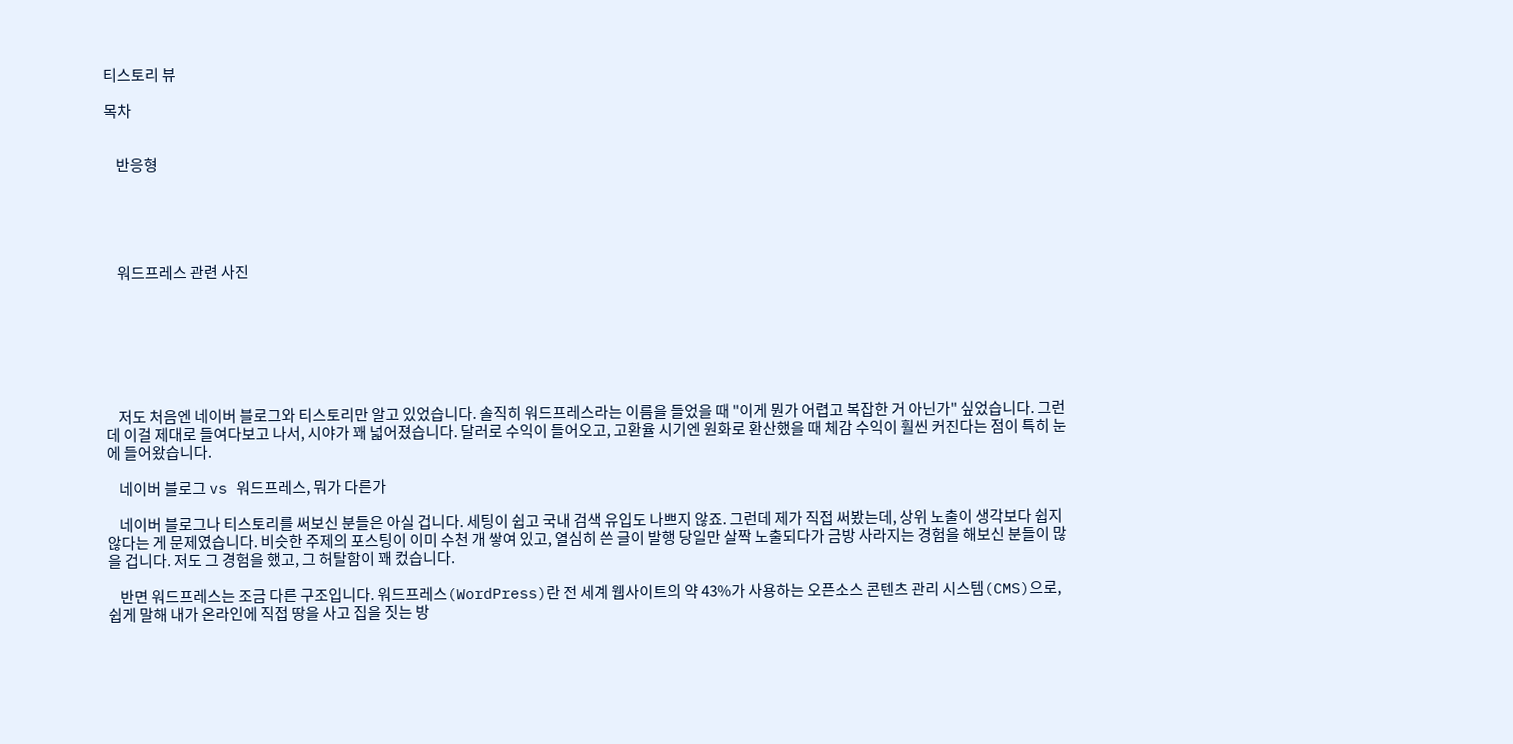티스토리 뷰

목차


    반응형





    워드프레스 관련 사진







    저도 처음엔 네이버 블로그와 티스토리만 알고 있었습니다. 솔직히 워드프레스라는 이름을 들었을 때 "이게 뭔가 어렵고 복잡한 거 아닌가" 싶었습니다. 그런데 이걸 제대로 들여다보고 나서, 시야가 꽤 넓어졌습니다. 달러로 수익이 들어오고, 고환율 시기엔 원화로 환산했을 때 체감 수익이 훨씬 커진다는 점이 특히 눈에 들어왔습니다.

    네이버 블로그 vs 워드프레스, 뭐가 다른가

    네이버 블로그나 티스토리를 써보신 분들은 아실 겁니다. 세팅이 쉽고 국내 검색 유입도 나쁘지 않죠. 그런데 제가 직접 써봤는데, 상위 노출이 생각보다 쉽지 않다는 게 문제였습니다. 비슷한 주제의 포스팅이 이미 수천 개 쌓여 있고, 열심히 쓴 글이 발행 당일만 살짝 노출되다가 금방 사라지는 경험을 해보신 분들이 많을 겁니다. 저도 그 경험을 했고, 그 허탈함이 꽤 컸습니다.

    반면 워드프레스는 조금 다른 구조입니다. 워드프레스(WordPress)란 전 세계 웹사이트의 약 43%가 사용하는 오픈소스 콘텐츠 관리 시스템(CMS)으로, 쉽게 말해 내가 온라인에 직접 땅을 사고 집을 짓는 방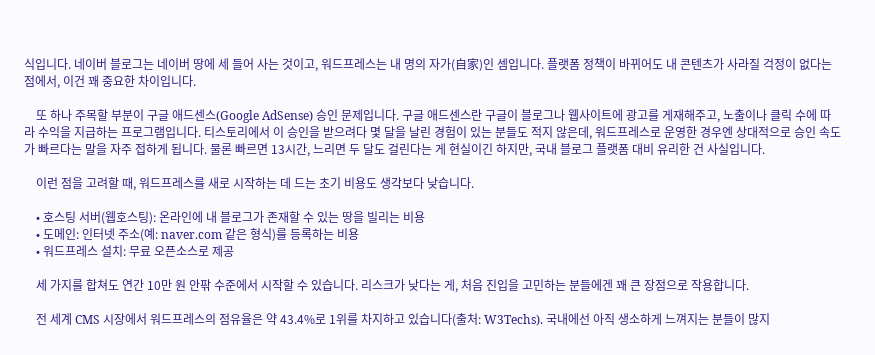식입니다. 네이버 블로그는 네이버 땅에 세 들어 사는 것이고, 워드프레스는 내 명의 자가(自家)인 셈입니다. 플랫폼 정책이 바뀌어도 내 콘텐츠가 사라질 걱정이 없다는 점에서, 이건 꽤 중요한 차이입니다.

    또 하나 주목할 부분이 구글 애드센스(Google AdSense) 승인 문제입니다. 구글 애드센스란 구글이 블로그나 웹사이트에 광고를 게재해주고, 노출이나 클릭 수에 따라 수익을 지급하는 프로그램입니다. 티스토리에서 이 승인을 받으려다 몇 달을 날린 경험이 있는 분들도 적지 않은데, 워드프레스로 운영한 경우엔 상대적으로 승인 속도가 빠르다는 말을 자주 접하게 됩니다. 물론 빠르면 13시간, 느리면 두 달도 걸린다는 게 현실이긴 하지만, 국내 블로그 플랫폼 대비 유리한 건 사실입니다.

    이런 점을 고려할 때, 워드프레스를 새로 시작하는 데 드는 초기 비용도 생각보다 낮습니다.

    • 호스팅 서버(웹호스팅): 온라인에 내 블로그가 존재할 수 있는 땅을 빌리는 비용
    • 도메인: 인터넷 주소(예: naver.com 같은 형식)를 등록하는 비용
    • 워드프레스 설치: 무료 오픈소스로 제공

    세 가지를 합쳐도 연간 10만 원 안팎 수준에서 시작할 수 있습니다. 리스크가 낮다는 게, 처음 진입을 고민하는 분들에겐 꽤 큰 장점으로 작용합니다.

    전 세계 CMS 시장에서 워드프레스의 점유율은 약 43.4%로 1위를 차지하고 있습니다(출처: W3Techs). 국내에선 아직 생소하게 느껴지는 분들이 많지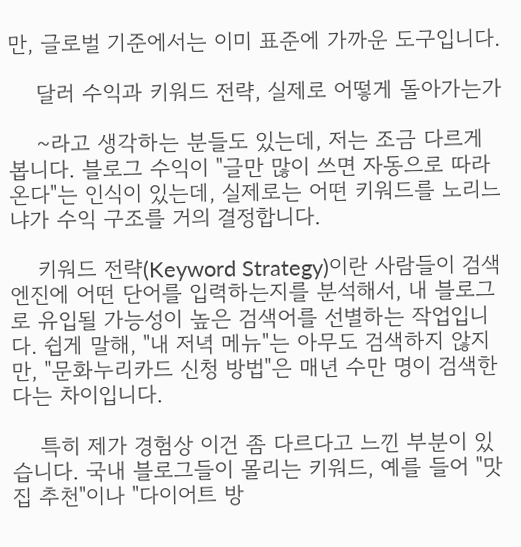만, 글로벌 기준에서는 이미 표준에 가까운 도구입니다.

    달러 수익과 키워드 전략, 실제로 어떻게 돌아가는가

    ~라고 생각하는 분들도 있는데, 저는 조금 다르게 봅니다. 블로그 수익이 "글만 많이 쓰면 자동으로 따라온다"는 인식이 있는데, 실제로는 어떤 키워드를 노리느냐가 수익 구조를 거의 결정합니다.

    키워드 전략(Keyword Strategy)이란 사람들이 검색 엔진에 어떤 단어를 입력하는지를 분석해서, 내 블로그로 유입될 가능성이 높은 검색어를 선별하는 작업입니다. 쉽게 말해, "내 저녁 메뉴"는 아무도 검색하지 않지만, "문화누리카드 신청 방법"은 매년 수만 명이 검색한다는 차이입니다.

    특히 제가 경험상 이건 좀 다르다고 느낀 부분이 있습니다. 국내 블로그들이 몰리는 키워드, 예를 들어 "맛집 추천"이나 "다이어트 방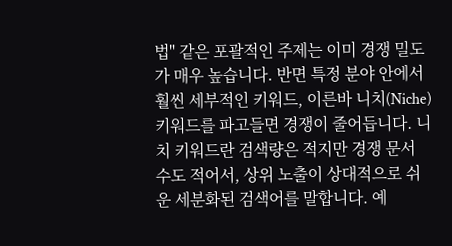법" 같은 포괄적인 주제는 이미 경쟁 밀도가 매우 높습니다. 반면 특정 분야 안에서 훨씬 세부적인 키워드, 이른바 니치(Niche) 키워드를 파고들면 경쟁이 줄어듭니다. 니치 키워드란 검색량은 적지만 경쟁 문서 수도 적어서, 상위 노출이 상대적으로 쉬운 세분화된 검색어를 말합니다. 예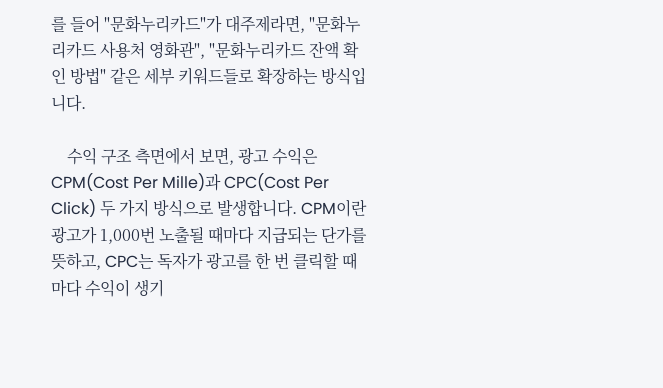를 들어 "문화누리카드"가 대주제라면, "문화누리카드 사용처 영화관", "문화누리카드 잔액 확인 방법" 같은 세부 키워드들로 확장하는 방식입니다.

    수익 구조 측면에서 보면, 광고 수익은 CPM(Cost Per Mille)과 CPC(Cost Per Click) 두 가지 방식으로 발생합니다. CPM이란 광고가 1,000번 노출될 때마다 지급되는 단가를 뜻하고, CPC는 독자가 광고를 한 번 클릭할 때마다 수익이 생기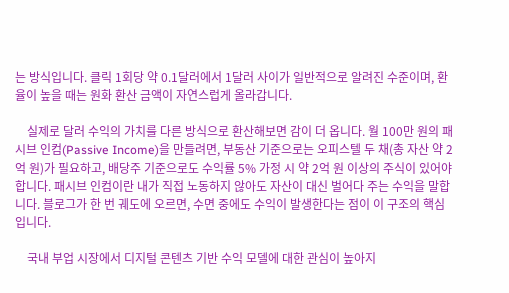는 방식입니다. 클릭 1회당 약 0.1달러에서 1달러 사이가 일반적으로 알려진 수준이며, 환율이 높을 때는 원화 환산 금액이 자연스럽게 올라갑니다.

    실제로 달러 수익의 가치를 다른 방식으로 환산해보면 감이 더 옵니다. 월 100만 원의 패시브 인컴(Passive Income)을 만들려면, 부동산 기준으로는 오피스텔 두 채(총 자산 약 2억 원)가 필요하고, 배당주 기준으로도 수익률 5% 가정 시 약 2억 원 이상의 주식이 있어야 합니다. 패시브 인컴이란 내가 직접 노동하지 않아도 자산이 대신 벌어다 주는 수익을 말합니다. 블로그가 한 번 궤도에 오르면, 수면 중에도 수익이 발생한다는 점이 이 구조의 핵심입니다.

    국내 부업 시장에서 디지털 콘텐츠 기반 수익 모델에 대한 관심이 높아지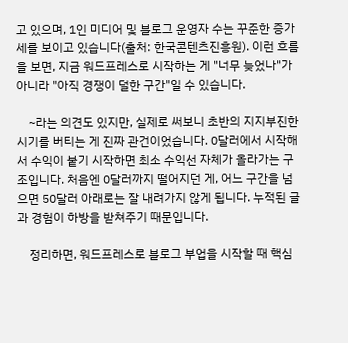고 있으며, 1인 미디어 및 블로그 운영자 수는 꾸준한 증가세를 보이고 있습니다(출처: 한국콘텐츠진흥원). 이런 흐름을 보면, 지금 워드프레스로 시작하는 게 "너무 늦었나"가 아니라 "아직 경쟁이 덜한 구간"일 수 있습니다.

    ~라는 의견도 있지만, 실제로 써보니 초반의 지지부진한 시기를 버티는 게 진짜 관건이었습니다. 0달러에서 시작해서 수익이 붙기 시작하면 최소 수익선 자체가 올라가는 구조입니다. 처음엔 0달러까지 떨어지던 게, 어느 구간을 넘으면 50달러 아래로는 잘 내려가지 않게 됩니다. 누적된 글과 경험이 하방을 받쳐주기 때문입니다.

    정리하면, 워드프레스로 블로그 부업을 시작할 때 핵심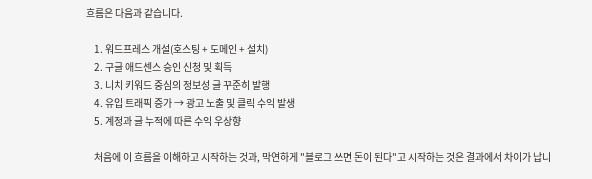흐름은 다음과 같습니다.

    1. 워드프레스 개설(호스팅 + 도메인 + 설치)
    2. 구글 애드센스 승인 신청 및 획득
    3. 니치 키워드 중심의 정보성 글 꾸준히 발행
    4. 유입 트래픽 증가 → 광고 노출 및 클릭 수익 발생
    5. 계정과 글 누적에 따른 수익 우상향

    처음에 이 흐름을 이해하고 시작하는 것과, 막연하게 "블로그 쓰면 돈이 된다"고 시작하는 것은 결과에서 차이가 납니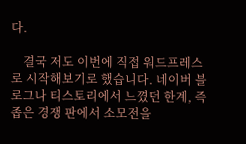다.

    결국 저도 이번에 직접 워드프레스로 시작해보기로 했습니다. 네이버 블로그나 티스토리에서 느꼈던 한계, 즉 좁은 경쟁 판에서 소모전을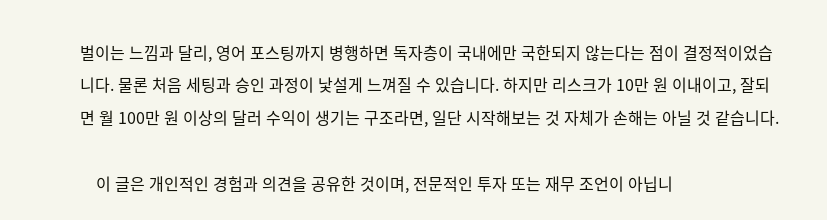벌이는 느낌과 달리, 영어 포스팅까지 병행하면 독자층이 국내에만 국한되지 않는다는 점이 결정적이었습니다. 물론 처음 세팅과 승인 과정이 낯설게 느껴질 수 있습니다. 하지만 리스크가 10만 원 이내이고, 잘되면 월 100만 원 이상의 달러 수익이 생기는 구조라면, 일단 시작해보는 것 자체가 손해는 아닐 것 같습니다.

    이 글은 개인적인 경험과 의견을 공유한 것이며, 전문적인 투자 또는 재무 조언이 아닙니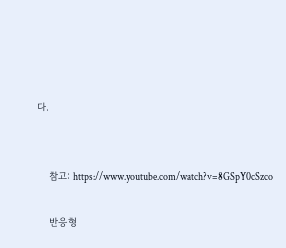다.


    참고: https://www.youtube.com/watch?v=8GSpY0cSzco

    반응형